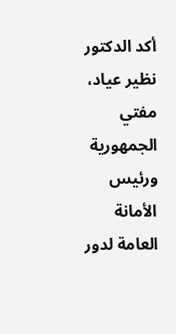أكد الدكتور نظير عياد، مفتي الجمهورية ورئيس الأمانة العامة لدور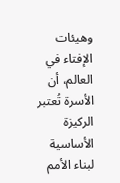وهيئات الإفتاء في العالم، أن الأسرة تُعتبر الركيزة الأساسية لبناء الأمم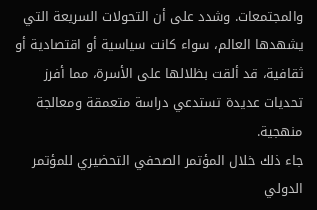والمجتمعات. وشدد على أن التحولات السريعة التي يشهدها العالم، سواء كانت سياسية أو اقتصادية أو ثقافية، قد ألقت بظلالها على الأسرة، مما أفرز تحديات عديدة تستدعي دراسة متعمقة ومعالجة منهجية.
جاء ذلك خلال المؤتمر الصحفي التحضيري للمؤتمر الدولي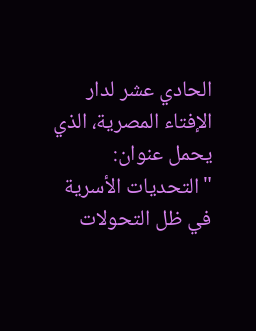الحادي عشر لدار الإفتاء المصرية، الذي يحمل عنوان: "التحديات الأسرية في ظل التحولات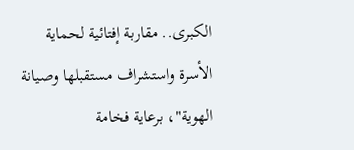الكبرى.. مقاربة إفتائية لحماية الأسرة واستشراف مستقبلها وصيانة الهوية"، برعاية فخامة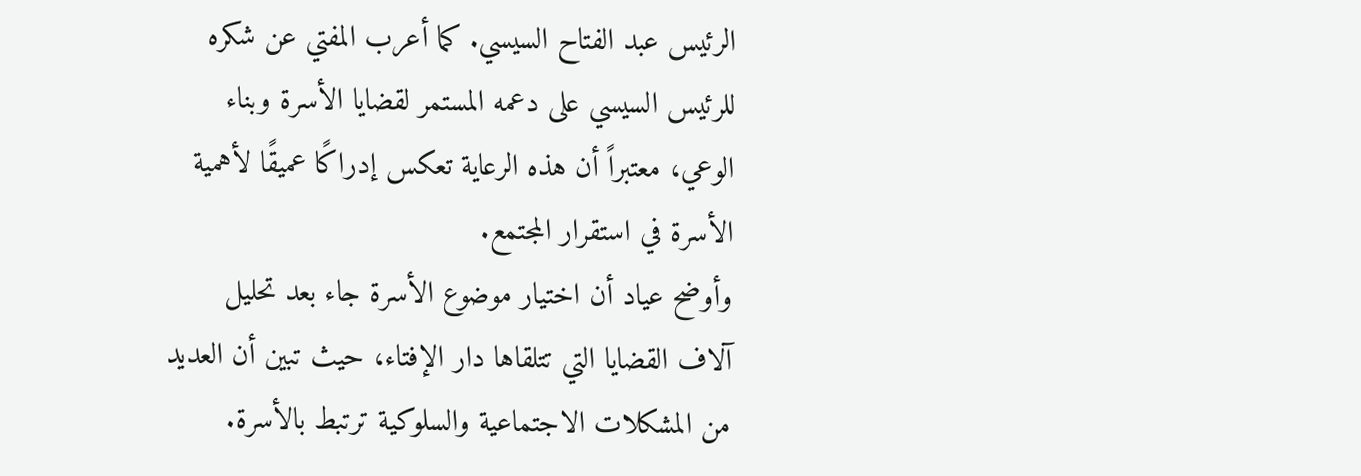الرئيس عبد الفتاح السيسي. كما أعرب المفتي عن شكره للرئيس السيسي على دعمه المستمر لقضايا الأسرة وبناء الوعي، معتبراً أن هذه الرعاية تعكس إدراكًا عميقًا لأهمية الأسرة في استقرار المجتمع.
وأوضح عياد أن اختيار موضوع الأسرة جاء بعد تحليل آلاف القضايا التي تتلقاها دار الإفتاء، حيث تبين أن العديد من المشكلات الاجتماعية والسلوكية ترتبط بالأسرة.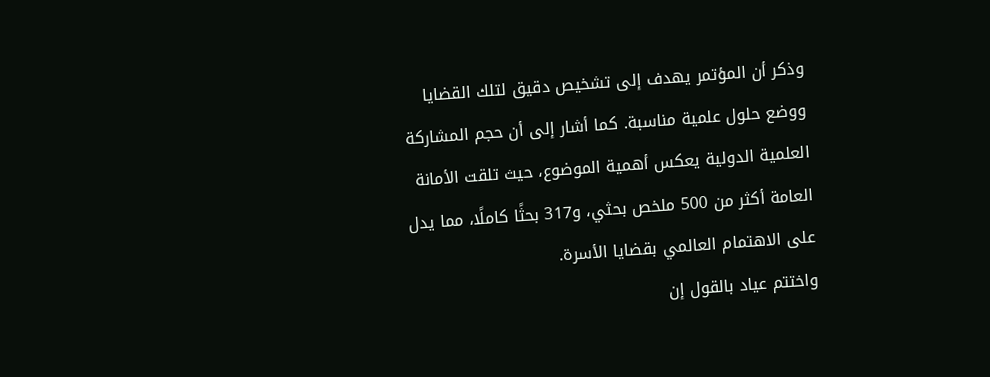وذكر أن المؤتمر يهدف إلى تشخيص دقيق لتلك القضايا ووضع حلول علمية مناسبة. كما أشار إلى أن حجم المشاركة العلمية الدولية يعكس أهمية الموضوع، حيث تلقت الأمانة العامة أكثر من 500 ملخص بحثي، و317 بحثًا كاملًا، مما يدل على الاهتمام العالمي بقضايا الأسرة.
واختتم عياد بالقول إن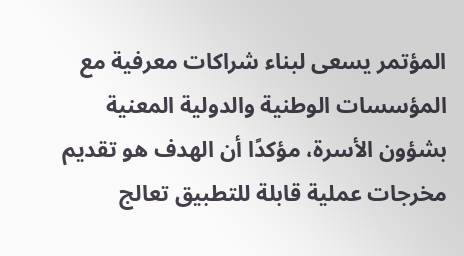المؤتمر يسعى لبناء شراكات معرفية مع المؤسسات الوطنية والدولية المعنية بشؤون الأسرة، مؤكدًا أن الهدف هو تقديم مخرجات عملية قابلة للتطبيق تعالج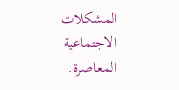المشكلات الاجتماعية المعاصرة.